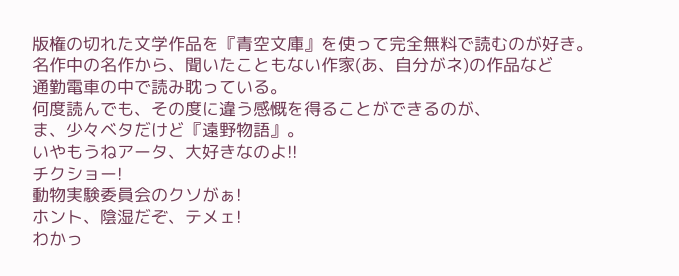版権の切れた文学作品を『青空文庫』を使って完全無料で読むのが好き。
名作中の名作から、聞いたこともない作家(あ、自分がネ)の作品など
通勤電車の中で読み耽っている。
何度読んでも、その度に違う感慨を得ることができるのが、
ま、少々ベタだけど『遠野物語』。
いやもうねアータ、大好きなのよ!!
チクショー!
動物実験委員会のクソがぁ!
ホント、陰湿だぞ、テメェ!
わかっ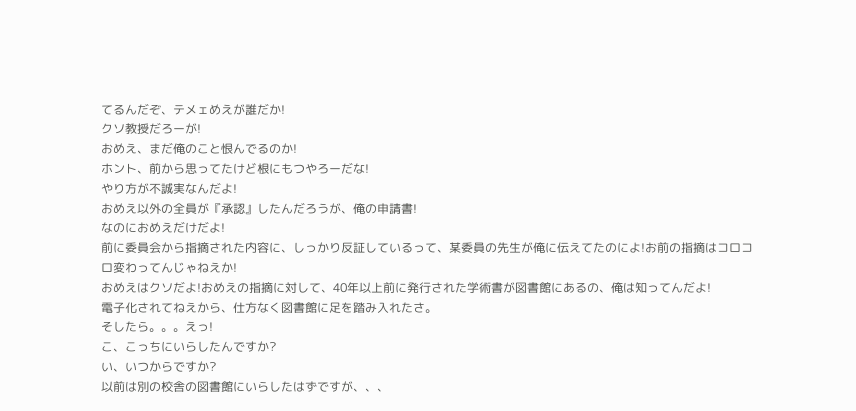てるんだぞ、テメェめえが誰だか!
クソ教授だろーが!
おめえ、まだ俺のこと恨んでるのか!
ホント、前から思ってたけど根にもつやろーだな!
やり方が不誠実なんだよ!
おめえ以外の全員が『承認』したんだろうが、俺の申請書!
なのにおめえだけだよ!
前に委員会から指摘された内容に、しっかり反証しているって、某委員の先生が俺に伝えてたのによ!お前の指摘はコロコロ変わってんじゃねえか!
おめえはクソだよ!おめえの指摘に対して、40年以上前に発行された学術書が図書館にあるの、俺は知ってんだよ!
電子化されてねえから、仕方なく図書館に足を踏み入れたさ。
そしたら。。。えっ!
こ、こっちにいらしたんですか?
い、いつからですか?
以前は別の校舎の図書館にいらしたはずですが、、、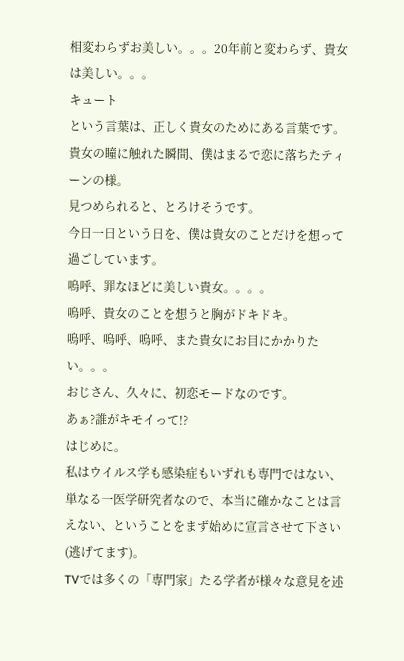相変わらずお美しい。。。20年前と変わらず、貴女は美しい。。。
キュート
という言葉は、正しく貴女のためにある言葉です。
貴女の瞳に触れた瞬間、僕はまるで恋に落ちたティーンの様。
見つめられると、とろけそうです。
今日一日という日を、僕は貴女のことだけを想って過ごしています。
嗚呼、罪なほどに美しい貴女。。。。
嗚呼、貴女のことを想うと胸がドキドキ。
嗚呼、嗚呼、嗚呼、また貴女にお目にかかりたい。。。
おじさん、久々に、初恋モードなのです。
あぁ?誰がキモイって!?
はじめに。
私はウイルス学も感染症もいずれも専門ではない、単なる一医学研究者なので、本当に確かなことは言えない、ということをまず始めに宣言させて下さい(逃げてます)。
TVでは多くの「専門家」たる学者が様々な意見を述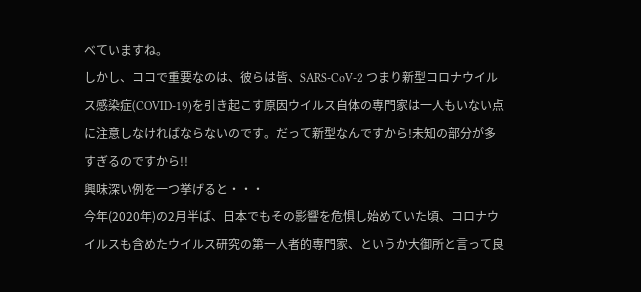べていますね。
しかし、ココで重要なのは、彼らは皆、SARS-CoV-2 つまり新型コロナウイルス感染症(COVID-19)を引き起こす原因ウイルス自体の専門家は一人もいない点に注意しなければならないのです。だって新型なんですから!未知の部分が多すぎるのですから!!
興味深い例を一つ挙げると・・・
今年(2020年)の2月半ば、日本でもその影響を危惧し始めていた頃、コロナウイルスも含めたウイルス研究の第一人者的専門家、というか大御所と言って良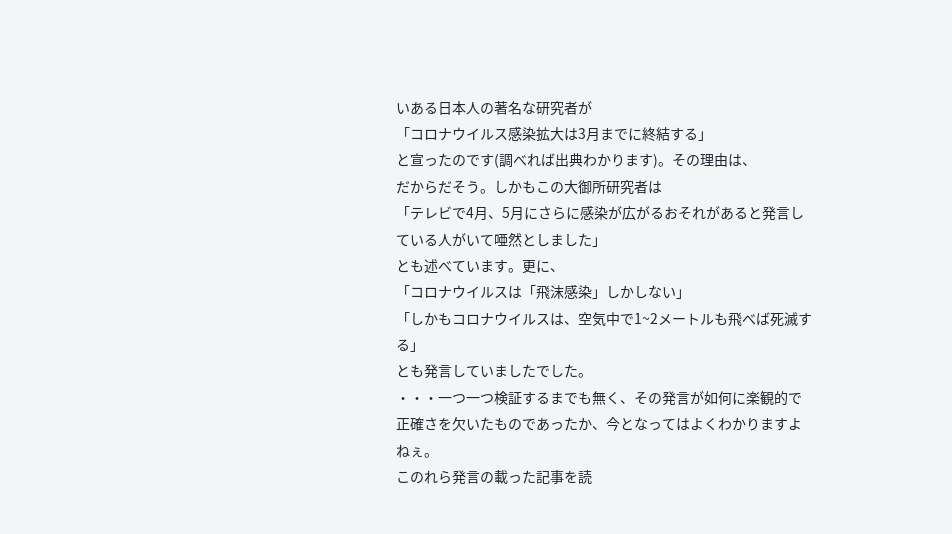いある日本人の著名な研究者が
「コロナウイルス感染拡大は3月までに終結する」
と宣ったのです(調べれば出典わかります)。その理由は、
だからだそう。しかもこの大御所研究者は
「テレビで4月、5月にさらに感染が広がるおそれがあると発言している人がいて唖然としました」
とも述べています。更に、
「コロナウイルスは「飛沫感染」しかしない」
「しかもコロナウイルスは、空気中で1~2メートルも飛べば死滅する」
とも発言していましたでした。
・・・一つ一つ検証するまでも無く、その発言が如何に楽観的で正確さを欠いたものであったか、今となってはよくわかりますよねぇ。
このれら発言の載った記事を読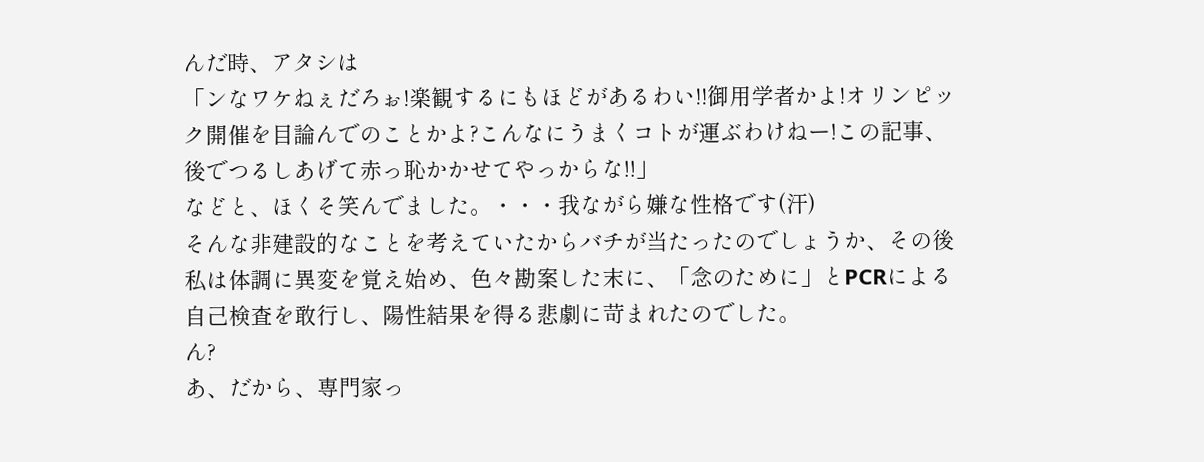んだ時、アタシは
「ンなワケねぇだろぉ!楽観するにもほどがあるわい!!御用学者かよ!オリンピック開催を目論んでのことかよ?こんなにうまくコトが運ぶわけねー!この記事、後でつるしあげて赤っ恥かかせてやっからな!!」
などと、ほくそ笑んでました。・・・我ながら嫌な性格です(汗)
そんな非建設的なことを考えていたからバチが当たったのでしょうか、その後私は体調に異変を覚え始め、色々勘案した末に、「念のために」とPCRによる自己検査を敢行し、陽性結果を得る悲劇に苛まれたのでした。
ん?
あ、だから、専門家っ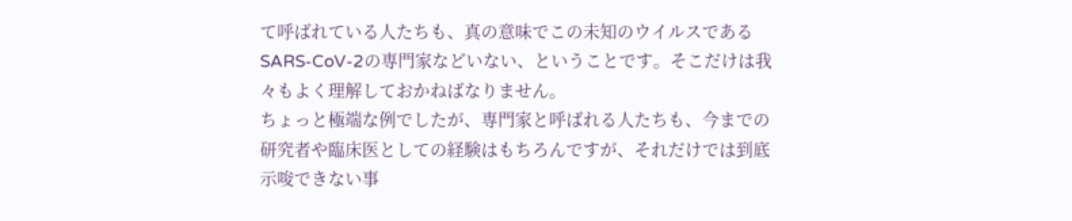て呼ばれている人たちも、真の意味でこの未知のウイルスであるSARS-CoV-2の専門家などいない、ということです。そこだけは我々もよく理解しておかねばなりません。
ちょっと極端な例でしたが、専門家と呼ばれる人たちも、今までの研究者や臨床医としての経験はもちろんですが、それだけでは到底示唆できない事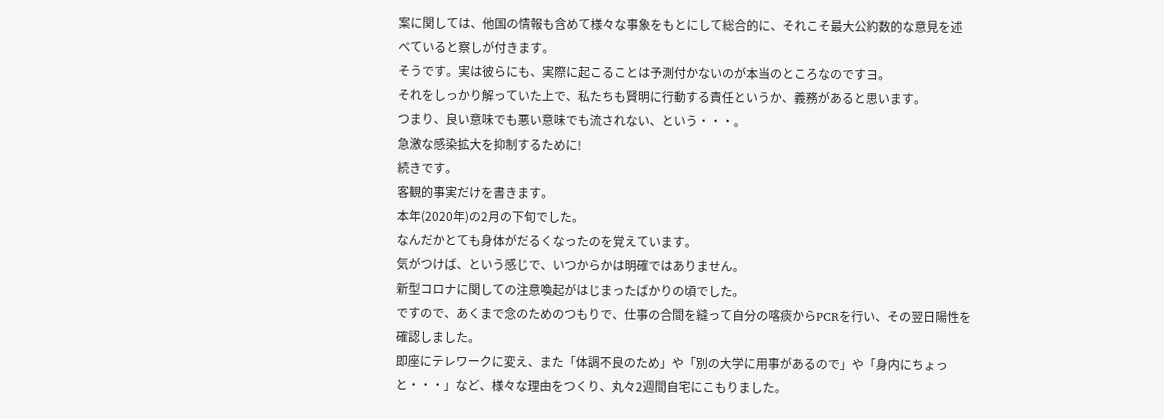案に関しては、他国の情報も含めて様々な事象をもとにして総合的に、それこそ最大公約数的な意見を述べていると察しが付きます。
そうです。実は彼らにも、実際に起こることは予測付かないのが本当のところなのですヨ。
それをしっかり解っていた上で、私たちも賢明に行動する責任というか、義務があると思います。
つまり、良い意味でも悪い意味でも流されない、という・・・。
急激な感染拡大を抑制するために!
続きです。
客観的事実だけを書きます。
本年(2020年)の2月の下旬でした。
なんだかとても身体がだるくなったのを覚えています。
気がつけば、という感じで、いつからかは明確ではありません。
新型コロナに関しての注意喚起がはじまったばかりの頃でした。
ですので、あくまで念のためのつもりで、仕事の合間を縫って自分の喀痰からPCRを行い、その翌日陽性を確認しました。
即座にテレワークに変え、また「体調不良のため」や「別の大学に用事があるので」や「身内にちょっと・・・」など、様々な理由をつくり、丸々2週間自宅にこもりました。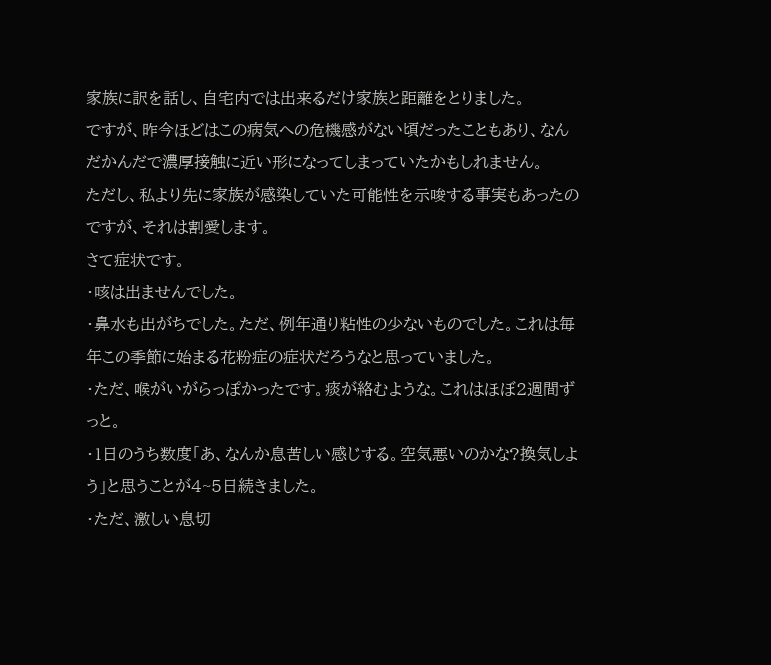家族に訳を話し、自宅内では出来るだけ家族と距離をとりました。
ですが、昨今ほどはこの病気への危機感がない頃だったこともあり、なんだかんだで濃厚接触に近い形になってしまっていたかもしれません。
ただし、私より先に家族が感染していた可能性を示唆する事実もあったのですが、それは割愛します。
さて症状です。
・咳は出ませんでした。
・鼻水も出がちでした。ただ、例年通り粘性の少ないものでした。これは毎年この季節に始まる花粉症の症状だろうなと思っていました。
・ただ、喉がいがらっぽかったです。痰が絡むような。これはほぼ2週間ずっと。
・1日のうち数度「あ、なんか息苦しい感じする。空気悪いのかな?換気しよう」と思うことが4~5日続きました。
・ただ、激しい息切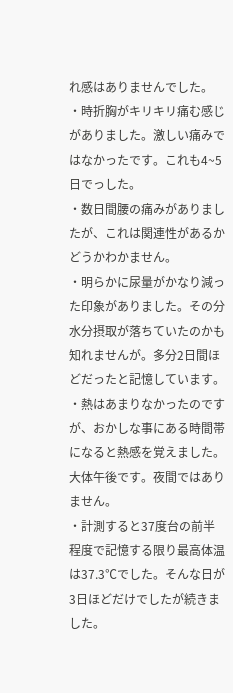れ感はありませんでした。
・時折胸がキリキリ痛む感じがありました。激しい痛みではなかったです。これも4~5日でっした。
・数日間腰の痛みがありましたが、これは関連性があるかどうかわかません。
・明らかに尿量がかなり減った印象がありました。その分水分摂取が落ちていたのかも知れませんが。多分2日間ほどだったと記憶しています。
・熱はあまりなかったのですが、おかしな事にある時間帯になると熱感を覚えました。大体午後です。夜間ではありません。
・計測すると37度台の前半程度で記憶する限り最高体温は37.3℃でした。そんな日が3日ほどだけでしたが続きました。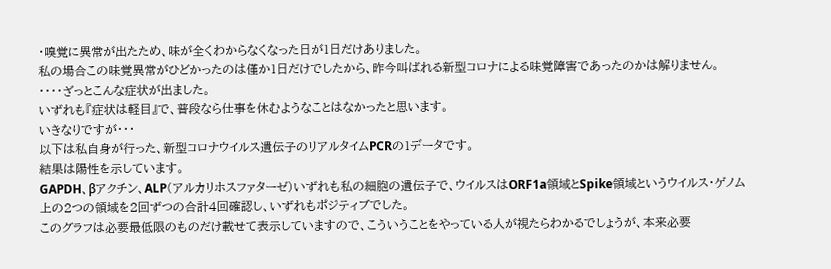・嗅覚に異常が出たため、味が全くわからなくなった日が1日だけありました。
私の場合この味覚異常がひどかったのは僅か1日だけでしたから、昨今叫ばれる新型コロナによる味覚障害であったのかは解りません。
・・・・ざっとこんな症状が出ました。
いずれも『症状は軽目』で、普段なら仕事を休むようなことはなかったと思います。
いきなりですが・・・
以下は私自身が行った、新型コロナウイルス遺伝子のリアルタイムPCRの1データです。
結果は陽性を示しています。
GAPDH、βアクチン、ALP(アルカリホスファターゼ)いずれも私の細胞の遺伝子で、ウイルスはORF1a領域とSpike領域というウイルス・ゲノム上の2つの領域を2回ずつの合計4回確認し、いずれもポジティブでした。
このグラフは必要最低限のものだけ載せて表示していますので、こういうことをやっている人が視たらわかるでしょうが、本来必要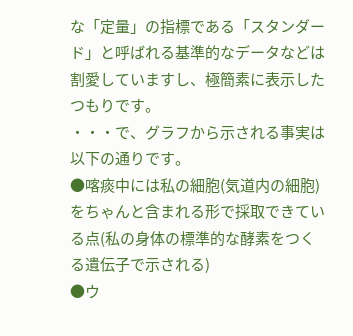な「定量」の指標である「スタンダード」と呼ばれる基準的なデータなどは割愛していますし、極簡素に表示したつもりです。
・・・で、グラフから示される事実は以下の通りです。
●喀痰中には私の細胞(気道内の細胞)をちゃんと含まれる形で採取できている点(私の身体の標準的な酵素をつくる遺伝子で示される)
●ウ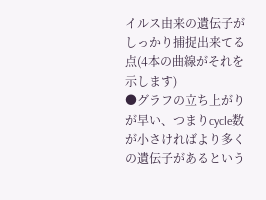イルス由来の遺伝子がしっかり捕捉出来てる点(4本の曲線がそれを示します)
●グラフの立ち上がりが早い、つまりcycle数が小さければより多くの遺伝子があるという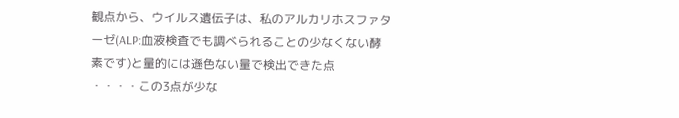観点から、ウイルス遺伝子は、私のアルカリホスファターゼ(ALP:血液検査でも調べられることの少なくない酵素です)と量的には遜色ない量で検出できた点
・・・・この3点が少な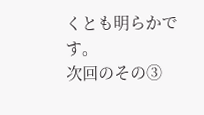くとも明らかです。
次回のその③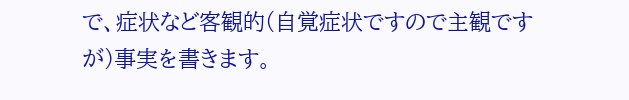で、症状など客観的(自覚症状ですので主観ですが)事実を書きます。